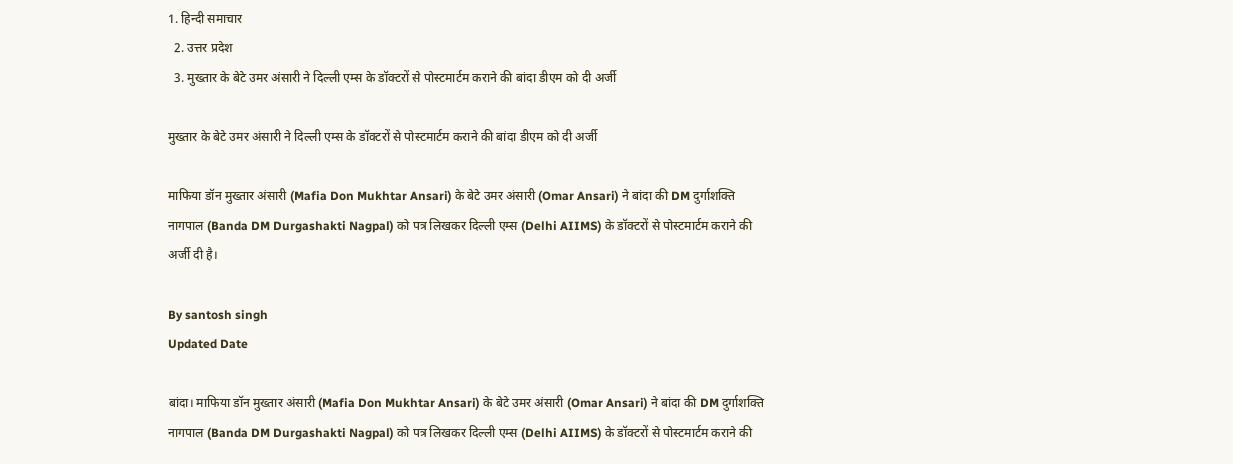1. हिन्दी समाचार
  2. उत्तर प्रदेश
  3. मुख्तार के बेटे उमर अंसारी ने दिल्ली एम्स के डॉक्टरों से पोस्टमार्टम कराने की बांदा डीएम को दी अर्जी

मुख्तार के बेटे उमर अंसारी ने दिल्ली एम्स के डॉक्टरों से पोस्टमार्टम कराने की बांदा डीएम को दी अर्जी

माफिया डॉन मुख्तार अंसारी (Mafia Don Mukhtar Ansari) के बेटे उमर अंसारी (Omar Ansari) ने बांदा की DM दुर्गाशक्ति नागपाल (Banda DM Durgashakti Nagpal) को पत्र लिखकर दिल्ली एम्स (Delhi AIIMS) के डॉक्टरों से पोस्टमार्टम कराने की अर्जी दी है।

By santosh singh
Updated Date

बांदा। माफिया डॉन मुख्तार अंसारी (Mafia Don Mukhtar Ansari) के बेटे उमर अंसारी (Omar Ansari) ने बांदा की DM दुर्गाशक्ति नागपाल (Banda DM Durgashakti Nagpal) को पत्र लिखकर दिल्ली एम्स (Delhi AIIMS) के डॉक्टरों से पोस्टमार्टम कराने की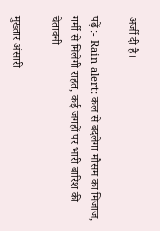अर्जी दी है।

पढ़ें :- Rain alert: कल से बदलेगा मौसम का मिजाज, गर्मी से मिलेगी राहत, कई जगहों पर भारी बारिश की चेतावनी

मुख्तार अंसारी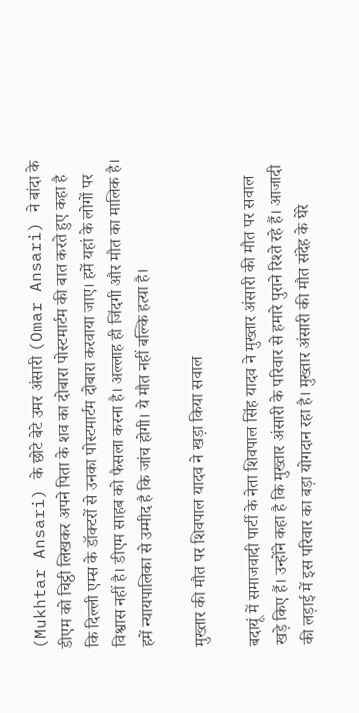(Mukhtar Ansari) के छोटे बेटे उमर अंसारी (Omar Ansari) ने बांदा के डीएम को चिट्ठी लिखकर अपने पिता के शव का दोबारा पोस्टमार्टम की बात करते हुए कहा है कि दिल्ली एम्स के डॉक्टरों से उनका पोस्टमार्टम दोबारा करवाया जाए। हमें यहां के लोगों पर विश्वास नहीं है। डीएम साहब को फैसला करना है। अल्लाह ही जिंदगी और मौत का मालिक है। हमें न्यायपालिका से उम्मीद है कि जांच होगी। ये मौत नहीं बल्कि हत्या है।

मुख्तार की मौत पर शिवपाल यादव ने खड़ा किया सवाल

बदायूं में समाजवादी पार्टी के नेता शिवपाल सिंह यादव ने मुख्तार अंसारी की मौत पर सवाल खड़े किए हैं। उन्होंने कहा है कि मुख्तार अंसारी के परिवार से हमारे पुराने रिश्ते रहे हैं। आजादी की लड़ाई में इस परिवार का बड़ा योगदान रहा है। मुख्तार अंसारी की मौत संदेह के घेरे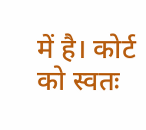में है। कोर्ट को स्वतः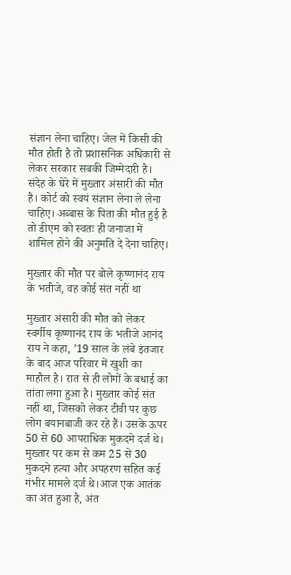संज्ञान लेना चाहिए। जेल में किसी की मौत होती है तो प्रशासनिक अधिकारी से लेकर सरकार सबकी जिम्मेदारी है। संदेह के घेरे में मुख्तार अंसारी की मौत है। कोर्ट को स्वयं संज्ञान लेना ले लेना चाहिए। अब्बास के पिता की मौत हुई है तो डीएम को स्वतः ही जनाजा में शामिल होने की अनुमति दे देना चाहिए।

मुख्तार की मौत पर बोले कृष्णानंद राय के भतीजे, वह कोई संत नहीं था

मुख्तार अंसारी की मौत को लेकर स्वर्गीय कृष्णानंद राय के भतीजे आनंद राय ने कहा, ’19 साल के लंबे इंतजार के बाद आज परिवार में खुशी का माहौल है। रात से ही लोगों के बधाई का तांता लगा हुआ है। मुख्तार कोई संत नहीं था, जिसको लेकर टीवी पर कुछ लोग बयानबाजी कर रहे हैं। उसके ऊपर 50 से 60 आपराधिक मुकदमे दर्ज थे।  मुख्तार पर कम से कम 25 से 30 मुकदमे हत्या और अपहरण सहित कई गंभीर मामले दर्ज थे।आज एक आतंक का अंत हुआ है, अंत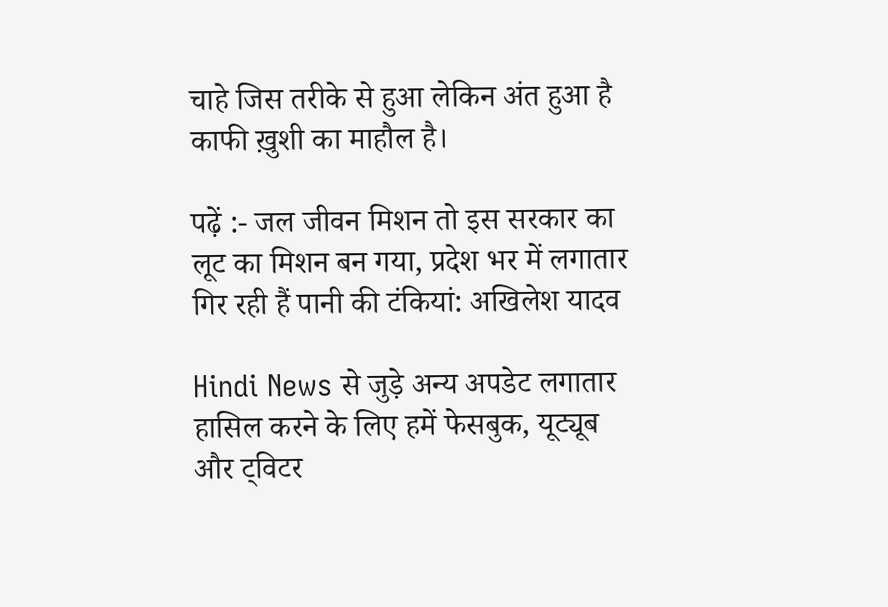चाहे जिस तरीके से हुआ लेकिन अंत हुआ है काफी ख़ुशी का माहौल है।

पढ़ें :- जल जीवन मिशन तो इस सरकार का लूट का मिशन बन गया, प्रदेश भर में लगातार गिर रही हैं पानी की टंकियां: अखिलेश यादव

Hindi News से जुड़े अन्य अपडेट लगातार हासिल करने के लिए हमें फेसबुक, यूट्यूब और ट्विटर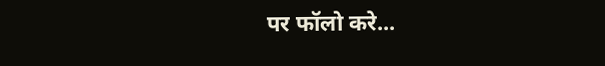पर फॉलो करे...